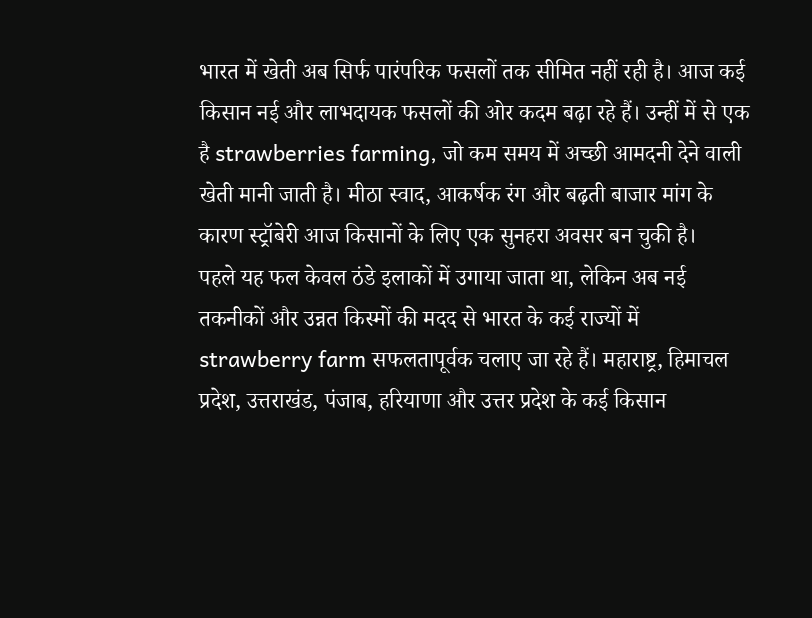भारत में खेती अब सिर्फ पारंपरिक फसलों तक सीमित नहीं रही है। आज कई किसान नई और लाभदायक फसलों की ओर कदम बढ़ा रहे हैं। उन्हीं में से एक है strawberries farming, जो कम समय में अच्छी आमदनी देने वाली खेती मानी जाती है। मीठा स्वाद, आकर्षक रंग और बढ़ती बाजार मांग के कारण स्ट्रॉबेरी आज किसानों के लिए एक सुनहरा अवसर बन चुकी है।
पहले यह फल केवल ठंडे इलाकों में उगाया जाता था, लेकिन अब नई तकनीकों और उन्नत किस्मों की मदद से भारत के कई राज्यों में strawberry farm सफलतापूर्वक चलाए जा रहे हैं। महाराष्ट्र, हिमाचल प्रदेश, उत्तराखंड, पंजाब, हरियाणा और उत्तर प्रदेश के कई किसान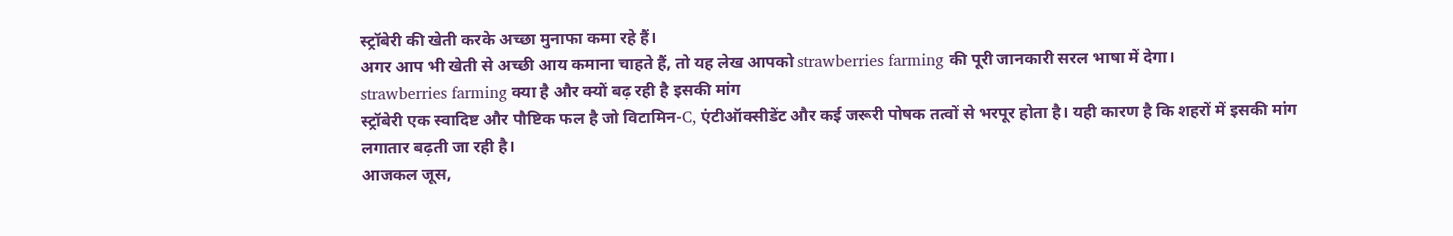स्ट्रॉबेरी की खेती करके अच्छा मुनाफा कमा रहे हैं।
अगर आप भी खेती से अच्छी आय कमाना चाहते हैं, तो यह लेख आपको strawberries farming की पूरी जानकारी सरल भाषा में देगा।
strawberries farming क्या है और क्यों बढ़ रही है इसकी मांग
स्ट्रॉबेरी एक स्वादिष्ट और पौष्टिक फल है जो विटामिन-C, एंटीऑक्सीडेंट और कई जरूरी पोषक तत्वों से भरपूर होता है। यही कारण है कि शहरों में इसकी मांग लगातार बढ़ती जा रही है।
आजकल जूस,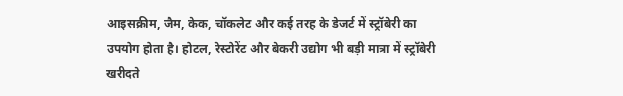आइसक्रीम, जैम, केक, चॉकलेट और कई तरह के डेजर्ट में स्ट्रॉबेरी का उपयोग होता है। होटल, रेस्टोरेंट और बेकरी उद्योग भी बड़ी मात्रा में स्ट्रॉबेरी खरीदते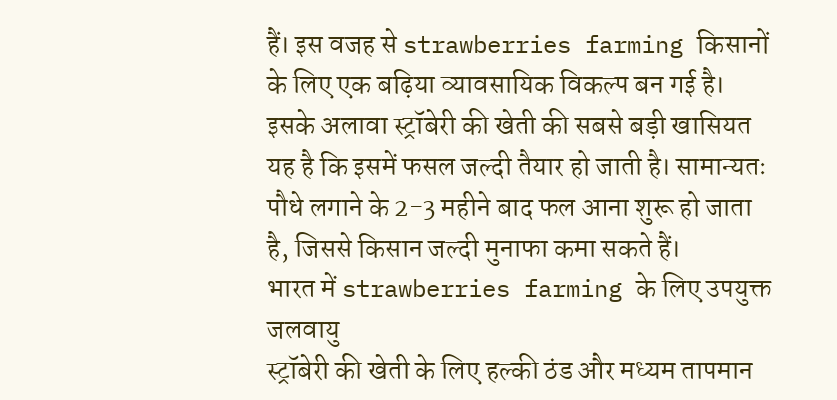हैं। इस वजह से strawberries farming किसानों के लिए एक बढ़िया व्यावसायिक विकल्प बन गई है।
इसके अलावा स्ट्रॉबेरी की खेती की सबसे बड़ी खासियत यह है कि इसमें फसल जल्दी तैयार हो जाती है। सामान्यतः पौधे लगाने के 2-3 महीने बाद फल आना शुरू हो जाता है, जिससे किसान जल्दी मुनाफा कमा सकते हैं।
भारत में strawberries farming के लिए उपयुक्त जलवायु
स्ट्रॉबेरी की खेती के लिए हल्की ठंड और मध्यम तापमान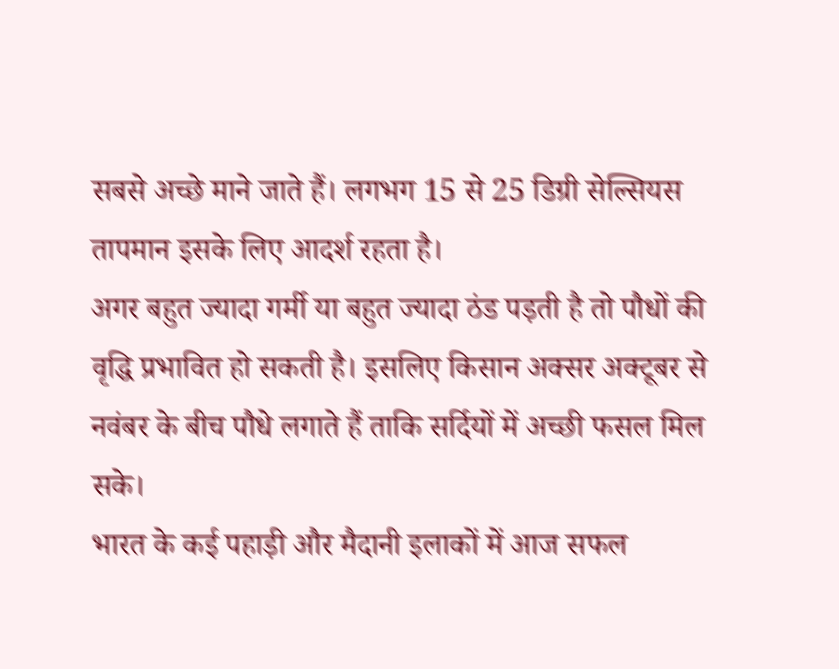सबसे अच्छे माने जाते हैं। लगभग 15 से 25 डिग्री सेल्सियस तापमान इसके लिए आदर्श रहता है।
अगर बहुत ज्यादा गर्मी या बहुत ज्यादा ठंड पड़ती है तो पौधों की वृद्धि प्रभावित हो सकती है। इसलिए किसान अक्सर अक्टूबर से नवंबर के बीच पौधे लगाते हैं ताकि सर्दियों में अच्छी फसल मिल सके।
भारत के कई पहाड़ी और मैदानी इलाकों में आज सफल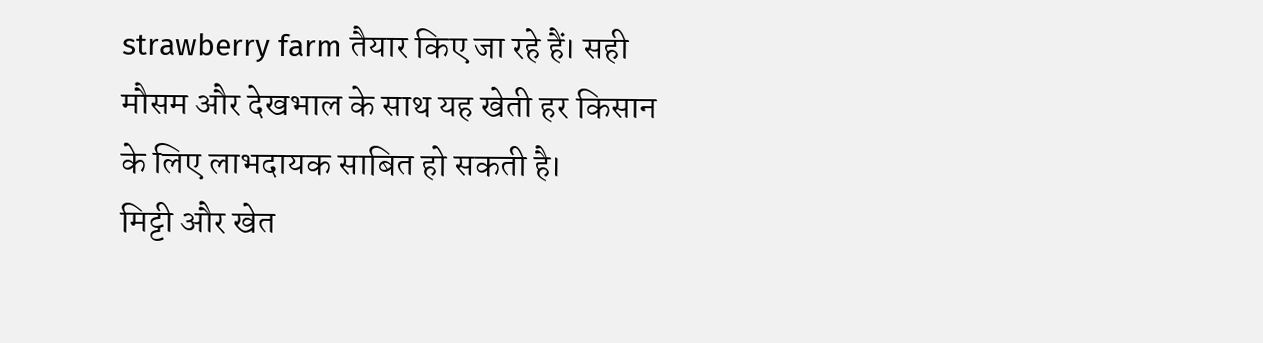strawberry farm तैयार किए जा रहे हैं। सही मौसम और देखभाल के साथ यह खेती हर किसान के लिए लाभदायक साबित हो सकती है।
मिट्टी और खेत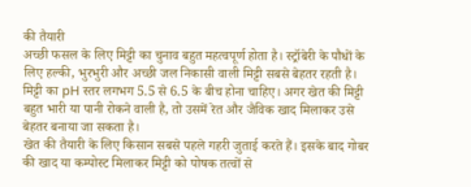की तैयारी
अच्छी फसल के लिए मिट्टी का चुनाव बहुत महत्वपूर्ण होता है। स्ट्रॉबेरी के पौधों के लिए हल्की, भुरभुरी और अच्छी जल निकासी वाली मिट्टी सबसे बेहतर रहती है।
मिट्टी का pH स्तर लगभग 5.5 से 6.5 के बीच होना चाहिए। अगर खेत की मिट्टी बहुत भारी या पानी रोकने वाली है, तो उसमें रेत और जैविक खाद मिलाकर उसे बेहतर बनाया जा सकता है।
खेत की तैयारी के लिए किसान सबसे पहले गहरी जुताई करते हैं। इसके बाद गोबर की खाद या कम्पोस्ट मिलाकर मिट्टी को पोषक तत्वों से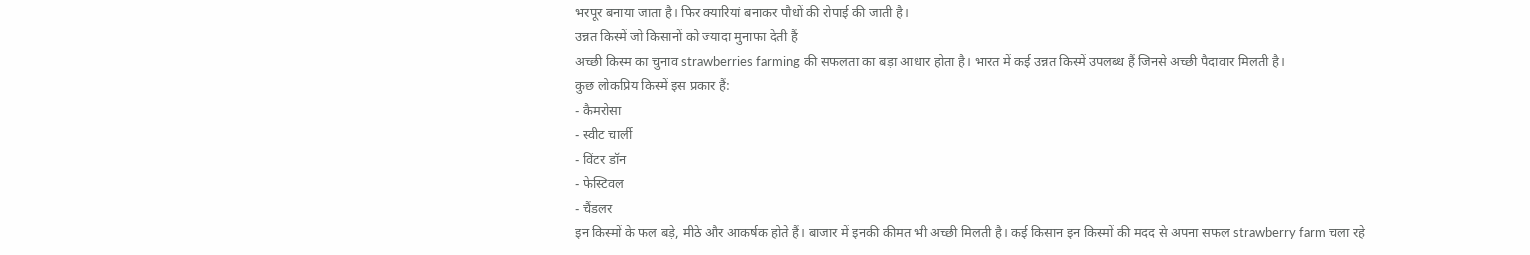भरपूर बनाया जाता है। फिर क्यारियां बनाकर पौधों की रोपाई की जाती है।
उन्नत किस्में जो किसानों को ज्यादा मुनाफा देती हैं
अच्छी किस्म का चुनाव strawberries farming की सफलता का बड़ा आधार होता है। भारत में कई उन्नत किस्में उपलब्ध हैं जिनसे अच्छी पैदावार मिलती है।
कुछ लोकप्रिय किस्में इस प्रकार हैं:
- कैमरोसा
- स्वीट चार्ली
- विंटर डॉन
- फेस्टिवल
- चैंडलर
इन किस्मों के फल बड़े, मीठे और आकर्षक होते हैं। बाजार में इनकी कीमत भी अच्छी मिलती है। कई किसान इन किस्मों की मदद से अपना सफल strawberry farm चला रहे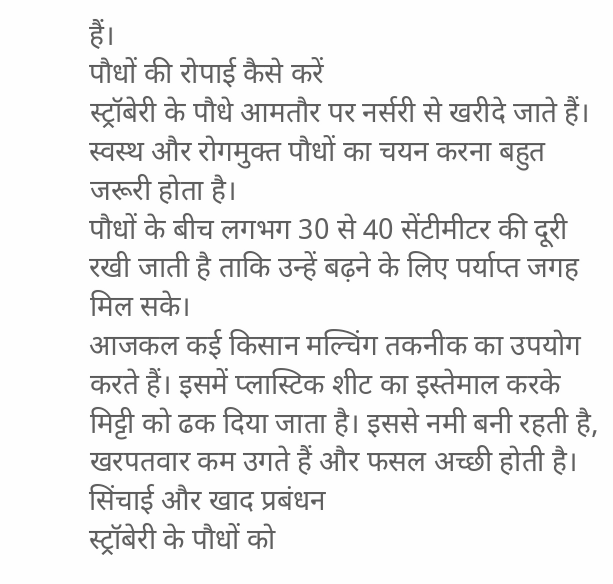हैं।
पौधों की रोपाई कैसे करें
स्ट्रॉबेरी के पौधे आमतौर पर नर्सरी से खरीदे जाते हैं। स्वस्थ और रोगमुक्त पौधों का चयन करना बहुत जरूरी होता है।
पौधों के बीच लगभग 30 से 40 सेंटीमीटर की दूरी रखी जाती है ताकि उन्हें बढ़ने के लिए पर्याप्त जगह मिल सके।
आजकल कई किसान मल्चिंग तकनीक का उपयोग करते हैं। इसमें प्लास्टिक शीट का इस्तेमाल करके मिट्टी को ढक दिया जाता है। इससे नमी बनी रहती है, खरपतवार कम उगते हैं और फसल अच्छी होती है।
सिंचाई और खाद प्रबंधन
स्ट्रॉबेरी के पौधों को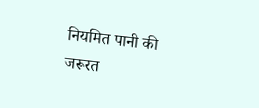नियमित पानी की जरूरत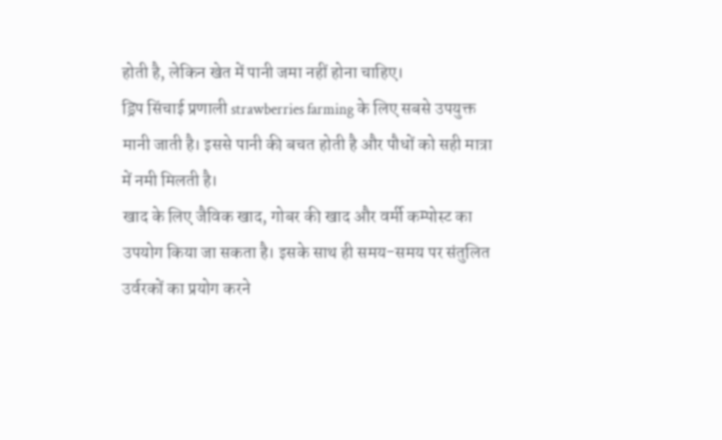होती है, लेकिन खेत में पानी जमा नहीं होना चाहिए।
ड्रिप सिंचाई प्रणाली strawberries farming के लिए सबसे उपयुक्त मानी जाती है। इससे पानी की बचत होती है और पौधों को सही मात्रा में नमी मिलती है।
खाद के लिए जैविक खाद, गोबर की खाद और वर्मी कम्पोस्ट का उपयोग किया जा सकता है। इसके साथ ही समय-समय पर संतुलित उर्वरकों का प्रयोग करने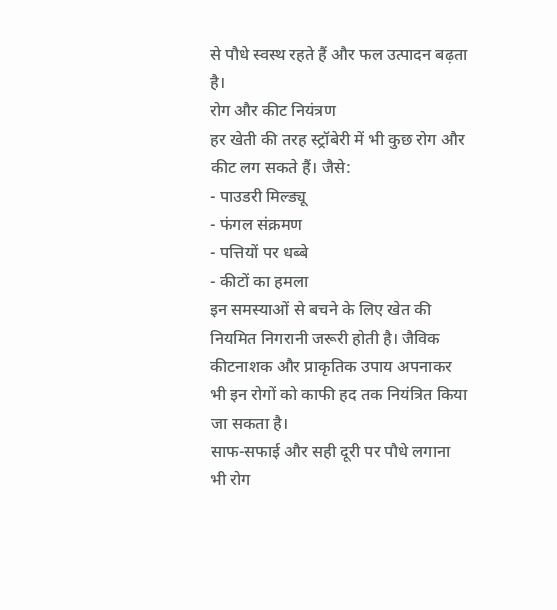से पौधे स्वस्थ रहते हैं और फल उत्पादन बढ़ता है।
रोग और कीट नियंत्रण
हर खेती की तरह स्ट्रॉबेरी में भी कुछ रोग और कीट लग सकते हैं। जैसे:
- पाउडरी मिल्ड्यू
- फंगल संक्रमण
- पत्तियों पर धब्बे
- कीटों का हमला
इन समस्याओं से बचने के लिए खेत की नियमित निगरानी जरूरी होती है। जैविक कीटनाशक और प्राकृतिक उपाय अपनाकर भी इन रोगों को काफी हद तक नियंत्रित किया जा सकता है।
साफ-सफाई और सही दूरी पर पौधे लगाना भी रोग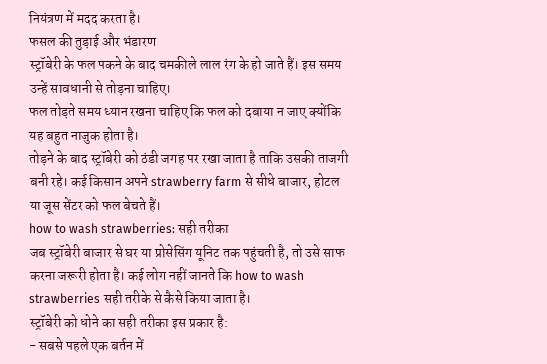नियंत्रण में मदद करता है।
फसल की तुड़ाई और भंडारण
स्ट्रॉबेरी के फल पकने के बाद चमकीले लाल रंग के हो जाते हैं। इस समय उन्हें सावधानी से तोड़ना चाहिए।
फल तोड़ते समय ध्यान रखना चाहिए कि फल को दबाया न जाए क्योंकि यह बहुत नाजुक होता है।
तोड़ने के बाद स्ट्रॉबेरी को ठंडी जगह पर रखा जाता है ताकि उसकी ताजगी बनी रहे। कई किसान अपने strawberry farm से सीधे बाजार, होटल या जूस सेंटर को फल बेचते हैं।
how to wash strawberries: सही तरीका
जब स्ट्रॉबेरी बाजार से घर या प्रोसेसिंग यूनिट तक पहुंचती है, तो उसे साफ करना जरूरी होता है। कई लोग नहीं जानते कि how to wash strawberries सही तरीके से कैसे किया जाता है।
स्ट्रॉबेरी को धोने का सही तरीका इस प्रकार है:
- सबसे पहले एक बर्तन में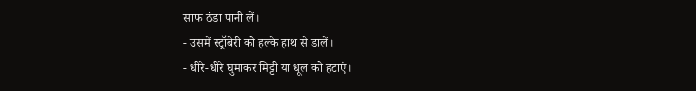साफ ठंडा पानी लें।
- उसमें स्ट्रॉबेरी को हल्के हाथ से डालें।
- धीरे-धीरे घुमाकर मिट्टी या धूल को हटाएं।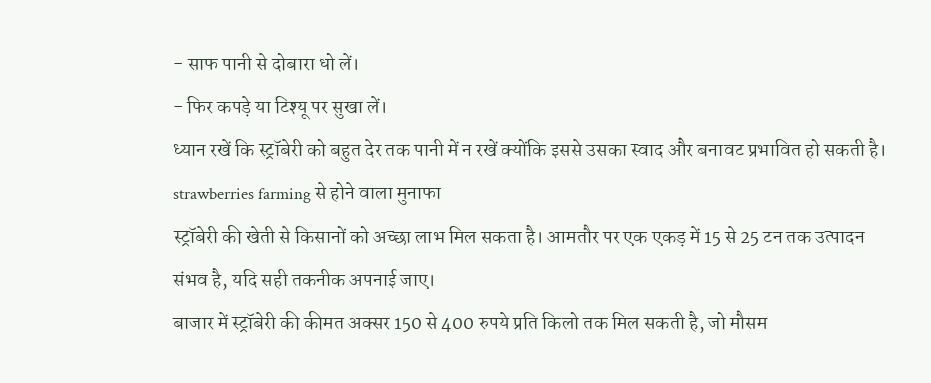- साफ पानी से दोबारा धो लें।
- फिर कपड़े या टिश्यू पर सुखा लें।
ध्यान रखें कि स्ट्रॉबेरी को बहुत देर तक पानी में न रखें क्योंकि इससे उसका स्वाद और बनावट प्रभावित हो सकती है।
strawberries farming से होने वाला मुनाफा
स्ट्रॉबेरी की खेती से किसानों को अच्छा लाभ मिल सकता है। आमतौर पर एक एकड़ में 15 से 25 टन तक उत्पादन संभव है, यदि सही तकनीक अपनाई जाए।
बाजार में स्ट्रॉबेरी की कीमत अक्सर 150 से 400 रुपये प्रति किलो तक मिल सकती है, जो मौसम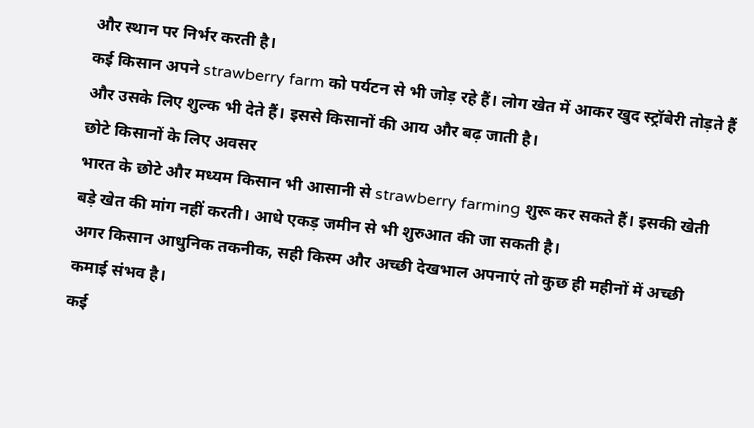और स्थान पर निर्भर करती है।
कई किसान अपने strawberry farm को पर्यटन से भी जोड़ रहे हैं। लोग खेत में आकर खुद स्ट्रॉबेरी तोड़ते हैं और उसके लिए शुल्क भी देते हैं। इससे किसानों की आय और बढ़ जाती है।
छोटे किसानों के लिए अवसर
भारत के छोटे और मध्यम किसान भी आसानी से strawberry farming शुरू कर सकते हैं। इसकी खेती बड़े खेत की मांग नहीं करती। आधे एकड़ जमीन से भी शुरुआत की जा सकती है।
अगर किसान आधुनिक तकनीक, सही किस्म और अच्छी देखभाल अपनाएं तो कुछ ही महीनों में अच्छी कमाई संभव है।
कई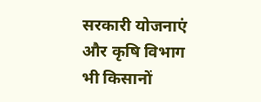सरकारी योजनाएं और कृषि विभाग भी किसानों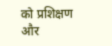को प्रशिक्षण और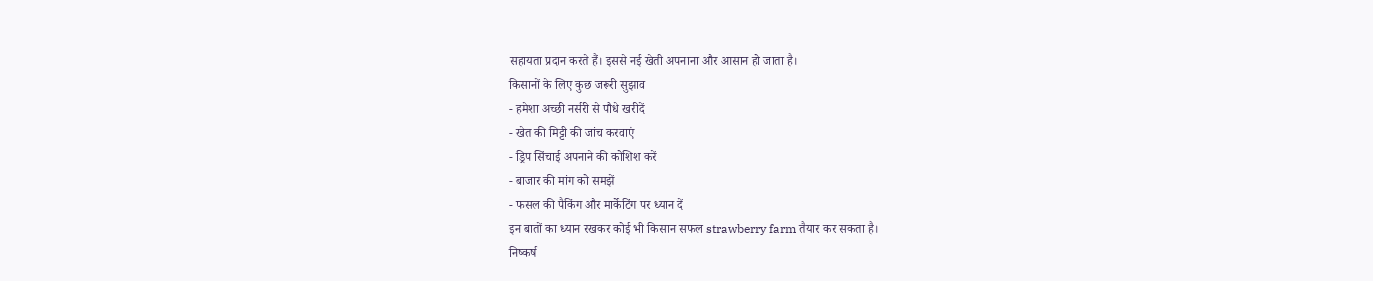सहायता प्रदान करते हैं। इससे नई खेती अपनाना और आसान हो जाता है।
किसानों के लिए कुछ जरूरी सुझाव
- हमेशा अच्छी नर्सरी से पौधे खरीदें
- खेत की मिट्टी की जांच करवाएं
- ड्रिप सिंचाई अपनाने की कोशिश करें
- बाजार की मांग को समझें
- फसल की पैकिंग और मार्केटिंग पर ध्यान दें
इन बातों का ध्यान रखकर कोई भी किसान सफल strawberry farm तैयार कर सकता है।
निष्कर्ष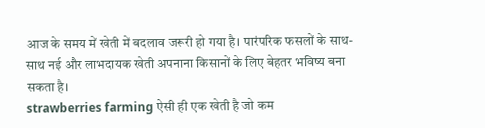आज के समय में खेती में बदलाव जरूरी हो गया है। पारंपरिक फसलों के साथ-साथ नई और लाभदायक खेती अपनाना किसानों के लिए बेहतर भविष्य बना सकता है।
strawberries farming ऐसी ही एक खेती है जो कम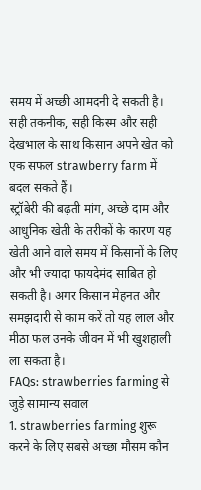समय में अच्छी आमदनी दे सकती है। सही तकनीक, सही किस्म और सही देखभाल के साथ किसान अपने खेत को एक सफल strawberry farm में बदल सकते हैं।
स्ट्रॉबेरी की बढ़ती मांग, अच्छे दाम और आधुनिक खेती के तरीकों के कारण यह खेती आने वाले समय में किसानों के लिए और भी ज्यादा फायदेमंद साबित हो सकती है। अगर किसान मेहनत और समझदारी से काम करें तो यह लाल और मीठा फल उनके जीवन में भी खुशहाली ला सकता है।
FAQs: strawberries farming से जुड़े सामान्य सवाल
1. strawberries farming शुरू करने के लिए सबसे अच्छा मौसम कौन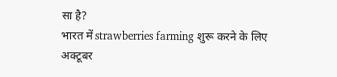सा है?
भारत में strawberries farming शुरू करने के लिए अक्टूबर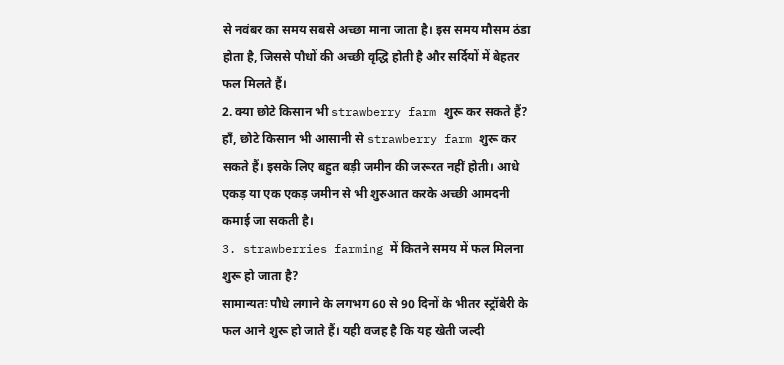से नवंबर का समय सबसे अच्छा माना जाता है। इस समय मौसम ठंडा होता है, जिससे पौधों की अच्छी वृद्धि होती है और सर्दियों में बेहतर फल मिलते हैं।
2. क्या छोटे किसान भी strawberry farm शुरू कर सकते हैं?
हाँ, छोटे किसान भी आसानी से strawberry farm शुरू कर सकते हैं। इसके लिए बहुत बड़ी जमीन की जरूरत नहीं होती। आधे एकड़ या एक एकड़ जमीन से भी शुरुआत करके अच्छी आमदनी कमाई जा सकती है।
3. strawberries farming में कितने समय में फल मिलना शुरू हो जाता है?
सामान्यतः पौधे लगाने के लगभग 60 से 90 दिनों के भीतर स्ट्रॉबेरी के फल आने शुरू हो जाते हैं। यही वजह है कि यह खेती जल्दी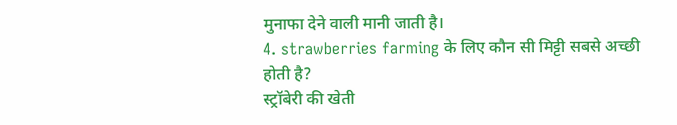मुनाफा देने वाली मानी जाती है।
4. strawberries farming के लिए कौन सी मिट्टी सबसे अच्छी होती है?
स्ट्रॉबेरी की खेती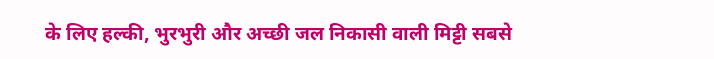के लिए हल्की, भुरभुरी और अच्छी जल निकासी वाली मिट्टी सबसे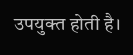उपयुक्त होती है।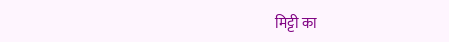मिट्टी का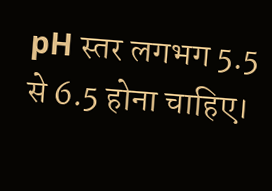pH स्तर लगभग 5.5 से 6.5 होना चाहिए।